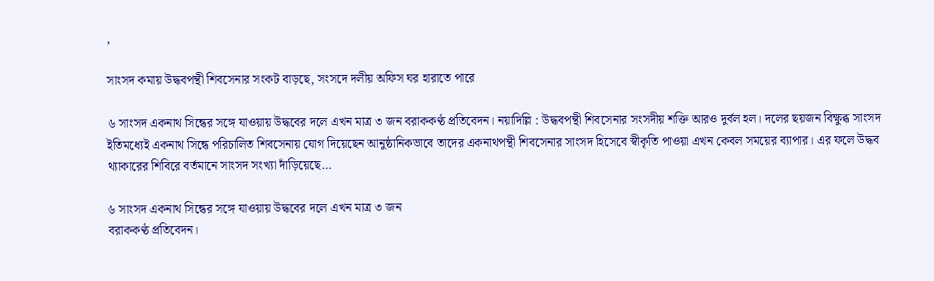,

সাংসদ কমায় উদ্ধবপন্থী শিবসেনার সংকট বাড়ছে, সংসদে দলীয় অফিস ঘর হারাতে পারে

৬ সাংসদ একনাথ সিন্ধের সঙ্গে যাওয়ায় উদ্ধবের দলে এখন মাত্র ৩ জন বরাককণ্ঠ প্রতিবেদন। নয়াদিল্লি : উদ্ধবপন্থী শিবসেনার সংসদীয় শক্তি আরও দুর্বল হল। দলের ছয়জন বিক্ষুব্ধ সাংসদ ইতিমধ্যেই একনাথ সিন্ধে পরিচালিত শিবসেনায় যোগ দিয়েছেন আনুষ্ঠানিকভাবে তাদের একনাথপন্থী শিবসেনার সাংসদ হিসেবে স্বীকৃতি পাওয়া এখন কেবল সময়ের ব্যাপার। এর ফলে উদ্ধব থ্যাকারের শিবিরে বর্তমানে সাংসদ সংখ্যা দাঁড়িয়েছে…

৬ সাংসদ একনাথ সিন্ধের সঙ্গে যাওয়ায় উদ্ধবের দলে এখন মাত্র ৩ জন
বরাককণ্ঠ প্রতিবেদন।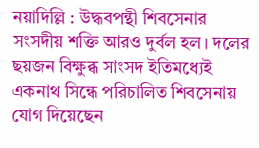নয়াদিল্লি : উদ্ধবপন্থী শিবসেনার সংসদীয় শক্তি আরও দুর্বল হল। দলের ছয়জন বিক্ষুব্ধ সাংসদ ইতিমধ্যেই একনাথ সিন্ধে পরিচালিত শিবসেনায় যোগ দিয়েছেন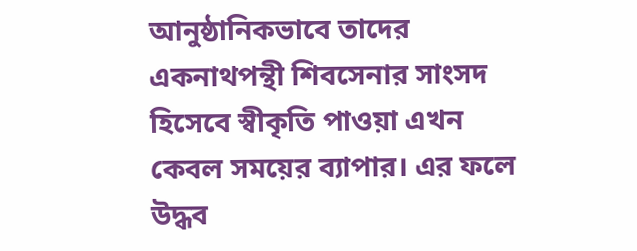আনুষ্ঠানিকভাবে তাদের একনাথপন্থী শিবসেনার সাংসদ হিসেবে স্বীকৃতি পাওয়া এখন কেবল সময়ের ব্যাপার। এর ফলে উদ্ধব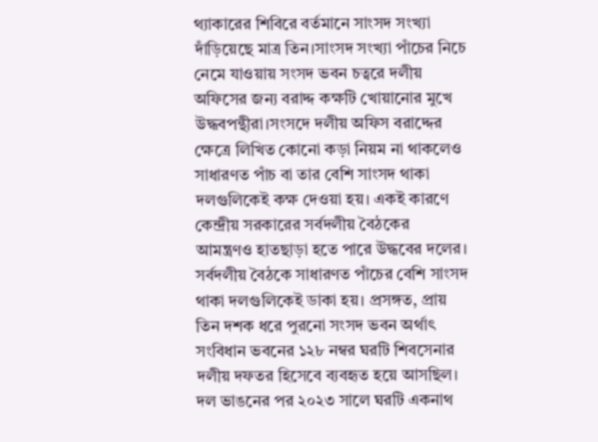থ্যাকারের শিবিরে বর্তমানে সাংসদ সংখ্যা দাঁড়িয়েছে মাত্র তিন।সাংসদ সংখ্যা পাঁচের নিচে নেমে যাওয়ায় সংসদ ভবন চত্বরে দলীয় অফিসের জন্য বরাদ্দ কক্ষটি খোয়ানোর মুখে উদ্ধবপন্থীরা।সংসদে দলীয় অফিস বরাদ্দের ক্ষেত্রে লিখিত কোনো কড়া নিয়ম না থাকলেও সাধারণত পাঁচ বা তার বেশি সাংসদ থাকা দলগুলিকেই কক্ষ দেওয়া হয়। একই কারণে কেন্দ্রীয় সরকারের সর্বদলীয় বৈঠকের আমন্ত্রণও হাতছাড়া হতে পারে উদ্ধবের দলের। সর্বদলীয় বৈঠকে সাধারণত পাঁচের বেশি সাংসদ থাকা দলগুলিকেই ডাকা হয়। প্রসঙ্গত, প্রায় তিন দশক ধরে পুরনো সংসদ ভবন অর্থাৎ সংবিধান ভবনের ১২৮ নম্বর ঘরটি শিবসেনার দলীয় দফতর হিসেবে ব্যবহৃত হয়ে আসছিল। দল ভাঙনের পর ২০২৩ সালে ঘরটি একনাথ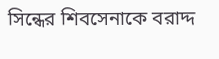সিন্ধের শিবসেনাকে বরাদ্দ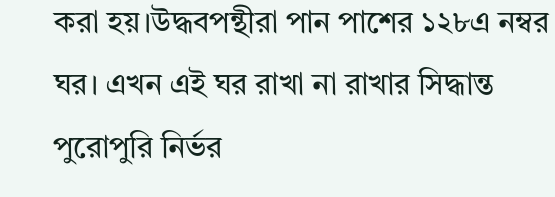করা হয়।উদ্ধবপন্থীরা পান পাশের ১২৮এ নম্বর ঘর। এখন এই ঘর রাখা না রাখার সিদ্ধান্ত পুরোপুরি নির্ভর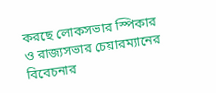করছে লোকসভার স্পিকার ও রাজ্যসভার চেয়ারম্যানের বিবেচনার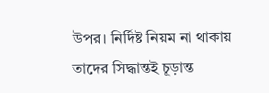উপর। নির্দিষ্ট নিয়ম না থাকায় তাদের সিদ্ধান্তই চূড়ান্ত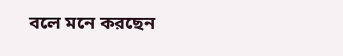বলে মনে করছেন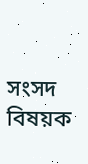সংসদ বিষয়ক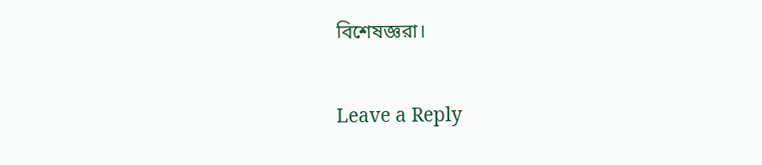বিশেষজ্ঞরা।

Leave a Reply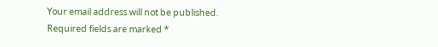Your email address will not be published. Required fields are marked *